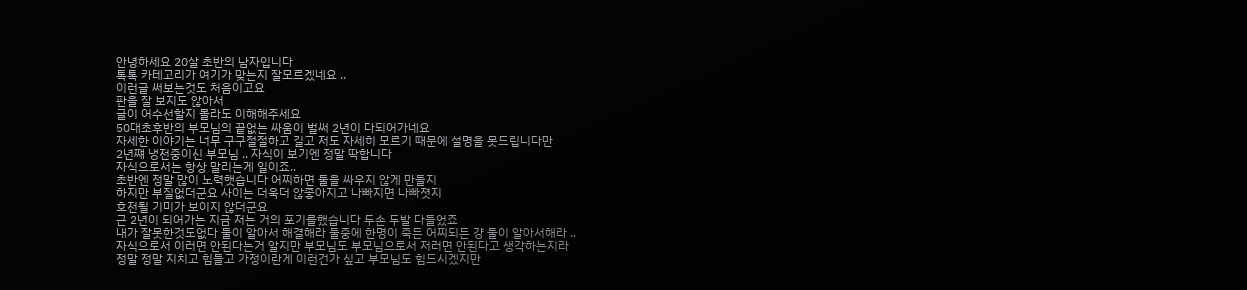안녕하세요 20살 초반의 남자입니다
톡톡 카테고리가 여기가 맞는지 잘모르겠네요 ..
이런글 써보는것도 처음이고요
판을 잘 보지도 않아서
글이 어수선할지 몰라도 이해해주세요
50대초후반의 부모님의 끝없는 싸움이 벌써 2년이 다되어가네요
자세한 이야기는 너무 구구절절하고 길고 저도 자세히 모르기 때문에 설명을 못드립니다만
2년쨰 냉전중이신 부모님 .. 자식이 보기엔 정말 딱합니다
자식으로서는 항상 말리는게 일이죠..
초반엔 정말 많이 노력햇습니다 어찌하면 둘을 싸우지 않게 만들지
하지만 부질없더군요 사이는 더욱더 않좋아지고 나빠지면 나빠졋지
호전될 기미가 보이지 않더군요
근 2년이 되어가는 지금 저는 거의 포기를했습니다 두손 두발 다들었죠
내가 잘못한것도없다 둘이 알아서 해결해라 둘중에 한명이 죽든 어찌되든 걍 둘이 알아서해라 ..
자식으로서 이러면 안된다는거 알지만 부모님도 부모님으로서 저러면 안된다고 생각하는지라
정말 정말 지치고 힘들고 가정이란게 이런건가 싶고 부모님도 힘드시겠지만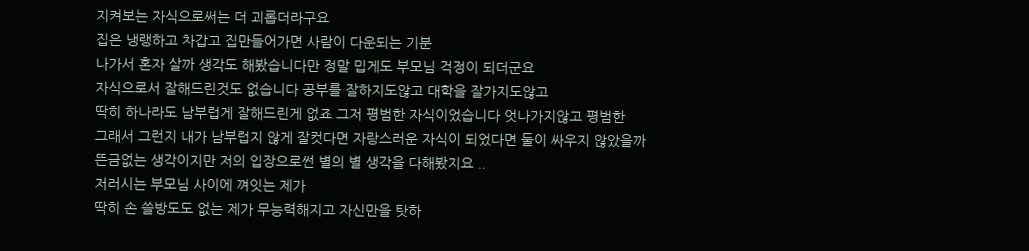지켜보는 자식으로써는 더 괴롭더라구요
집은 냉랭하고 차갑고 집만들어가면 사람이 다운되는 기분
나가서 혼자 살까 생각도 해봤습니다만 정말 밉게도 부모님 걱정이 되더군요
자식으로서 잘해드린것도 없습니다 공부를 잘하지도않고 대학을 잘가지도않고
딱히 하나라도 남부럽게 잘해드린게 없죠 그저 평범한 자식이었습니다 엇나가지않고 평범한
그래서 그런지 내가 남부럽지 않게 잘컷다면 자랑스러운 자식이 되었다면 둘이 싸우지 않았을까
뜬금없는 생각이지만 저의 입장으로썬 별의 별 생각을 다해봤지요 ..
저러시는 부모님 사이에 껴잇는 제가
딱히 손 쓸방도도 없는 제가 무능력해지고 자신만을 탓하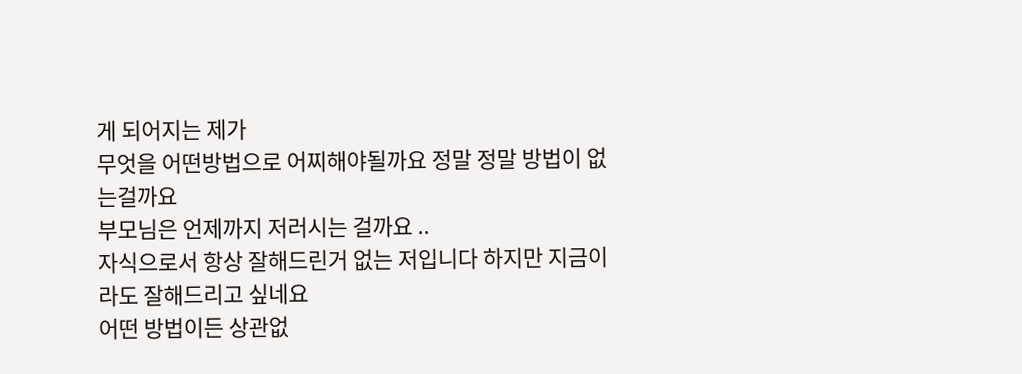게 되어지는 제가
무엇을 어떤방법으로 어찌해야될까요 정말 정말 방법이 없는걸까요
부모님은 언제까지 저러시는 걸까요 ..
자식으로서 항상 잘해드린거 없는 저입니다 하지만 지금이라도 잘해드리고 싶네요
어떤 방법이든 상관없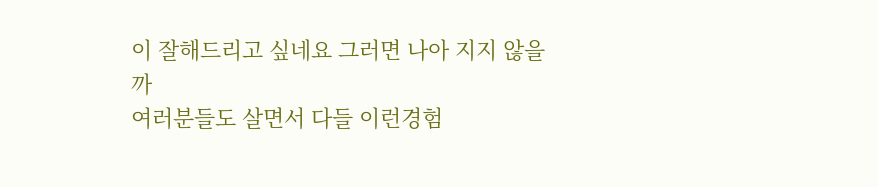이 잘해드리고 싶네요 그러면 나아 지지 않을까
여러분들도 살면서 다들 이런경험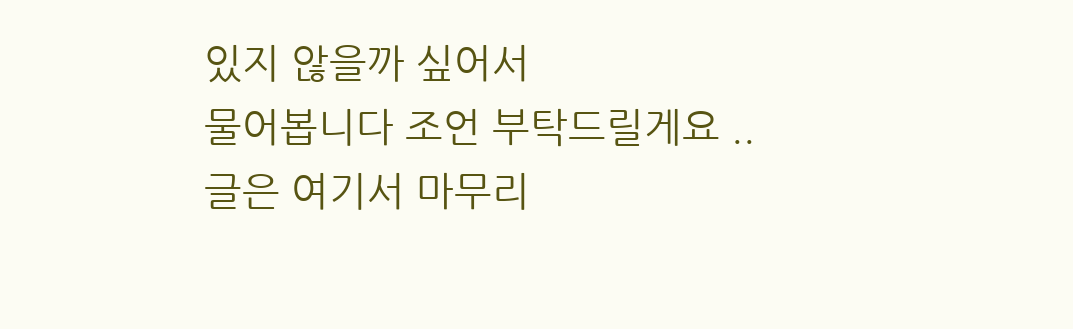있지 않을까 싶어서
물어봅니다 조언 부탁드릴게요 ..
글은 여기서 마무리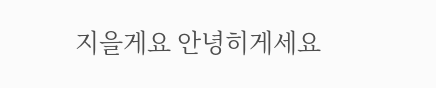지을게요 안녕히게세요